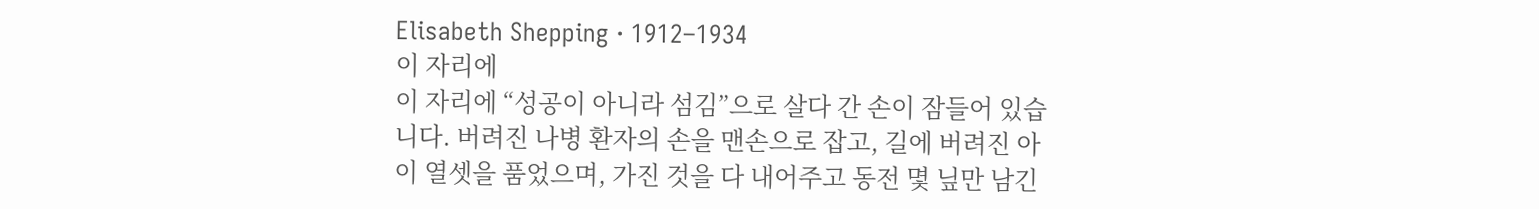Elisabeth Shepping · 1912–1934
이 자리에
이 자리에 “성공이 아니라 섬김”으로 살다 간 손이 잠들어 있습니다. 버려진 나병 환자의 손을 맨손으로 잡고, 길에 버려진 아이 열셋을 품었으며, 가진 것을 다 내어주고 동전 몇 닢만 남긴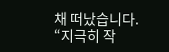채 떠났습니다.
“지극히 작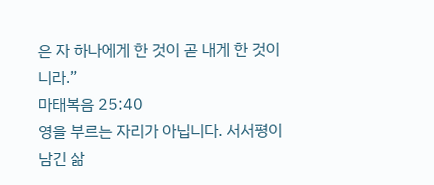은 자 하나에게 한 것이 곧 내게 한 것이니라.”
마태복음 25:40
영을 부르는 자리가 아닙니다. 서서평이 남긴 삶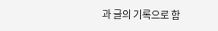과 글의 기록으로 함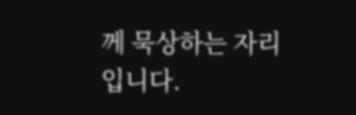께 묵상하는 자리입니다.